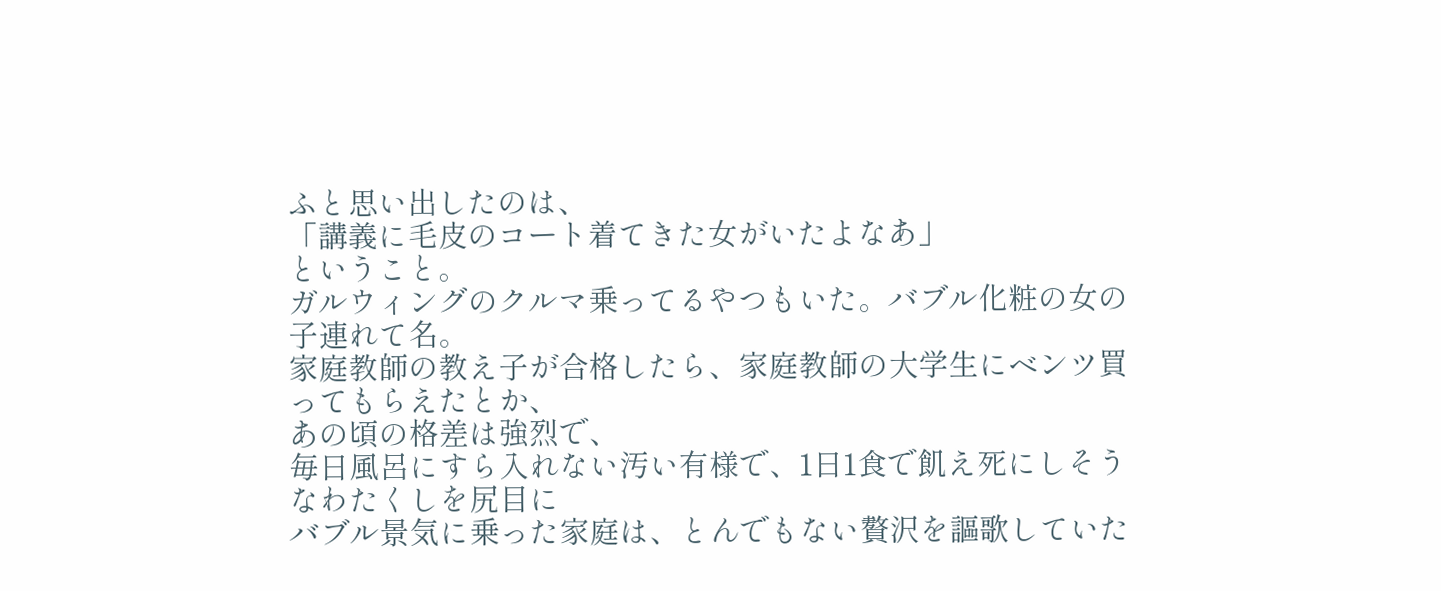ふと思い出したのは、
「講義に毛皮のコート着てきた女がいたよなあ」
ということ。
ガルウィングのクルマ乗ってるやつもいた。バブル化粧の女の子連れて名。
家庭教師の教え子が合格したら、家庭教師の大学生にベンツ買ってもらえたとか、
あの頃の格差は強烈で、
毎日風呂にすら入れない汚い有様で、1日1食で飢え死にしそうなわたくしを尻目に
バブル景気に乗った家庭は、とんでもない贅沢を謳歌していた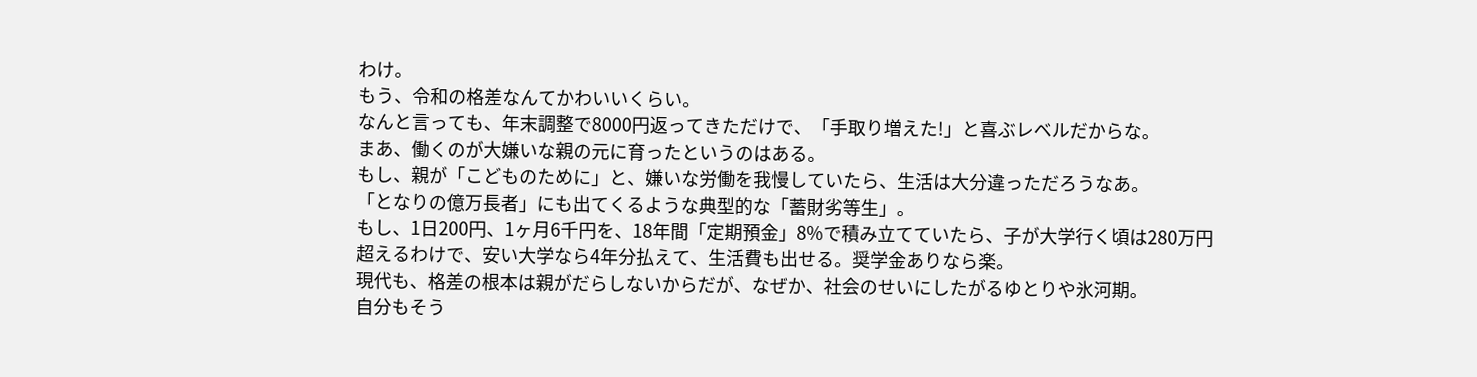わけ。
もう、令和の格差なんてかわいいくらい。
なんと言っても、年末調整で8000円返ってきただけで、「手取り増えた!」と喜ぶレベルだからな。
まあ、働くのが大嫌いな親の元に育ったというのはある。
もし、親が「こどものために」と、嫌いな労働を我慢していたら、生活は大分違っただろうなあ。
「となりの億万長者」にも出てくるような典型的な「蓄財劣等生」。
もし、1日200円、1ヶ月6千円を、18年間「定期預金」8%で積み立てていたら、子が大学行く頃は280万円超えるわけで、安い大学なら4年分払えて、生活費も出せる。奨学金ありなら楽。
現代も、格差の根本は親がだらしないからだが、なぜか、社会のせいにしたがるゆとりや氷河期。
自分もそう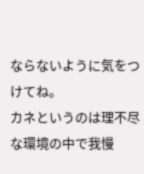ならないように気をつけてね。
カネというのは理不尽な環境の中で我慢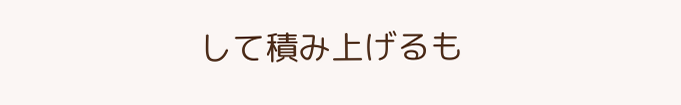して積み上げるも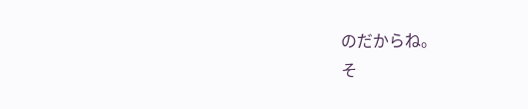のだからね。
そ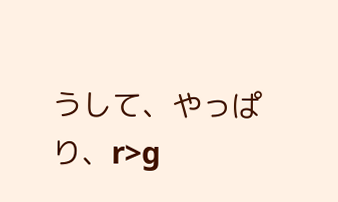うして、やっぱり、r>g